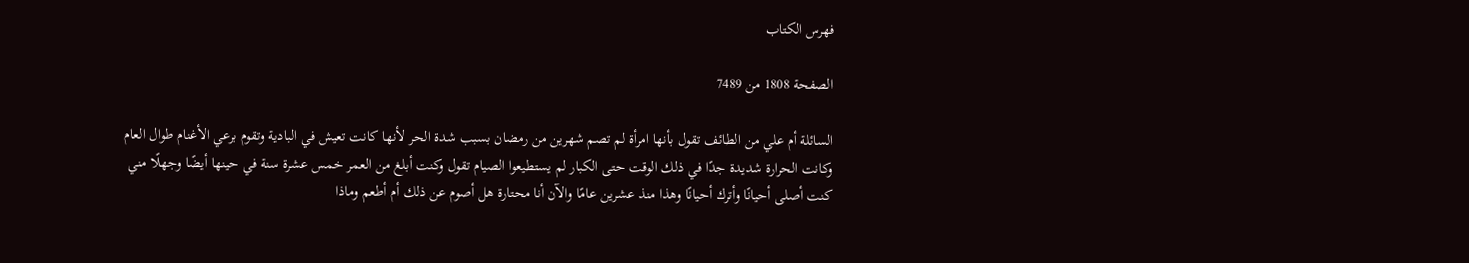فهرس الكتاب

الصفحة 1808 من 7489

السائلة أم علي من الطائف تقول بأنها امرأة لم تصم شهرين من رمضان بسبب شدة الحر لأنها كانت تعيش في البادية وتقوم برعي الأغنام طوال العام وكانت الحرارة شديدة جدًا في ذلك الوقت حتى الكبار لم يستطيعوا الصيام تقول وكنت أبلغ من العمر خمس عشرة سنة في حينها أيضًا وجهلًا مني كنت أصلى أحيانًا وأترك أحيانًا وهذا منذ عشرين عامًا والآن أنا محتارة هل أصوم عن ذلك أم أطعم وماذا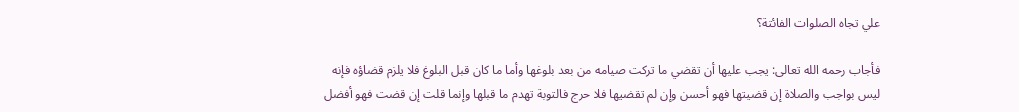علي تجاه الصلوات الفائتة؟

فأجاب رحمه الله تعالى: يجب عليها أن تقضي ما تركت صيامه من بعد بلوغها وأما ما كان قبل البلوغ فلا يلزم قضاؤه فإنه ليس بواجب والصلاة إن قضيتها فهو أحسن وإن لم تقضيها فلا حرج فالتوبة تهدم ما قبلها وإنما قلت إن قضت فهو أفضل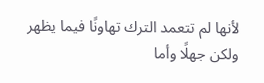لأنها لم تتعمد الترك تهاونًا فيما يظهر ولكن جهلًا وأما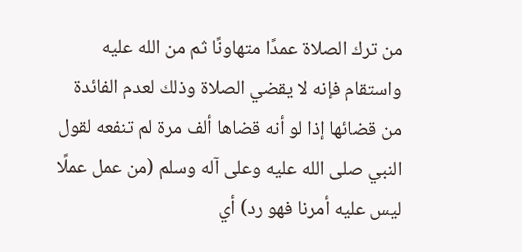من ترك الصلاة عمدًا متهاونًا ثم من الله عليه واستقام فإنه لا يقضي الصلاة وذلك لعدم الفائدة من قضائها إذا لو أنه قضاها ألف مرة لم تنفعه لقول النبي صلى الله عليه وعلى آله وسلم (من عمل عملًا ليس عليه أمرنا فهو رد) أي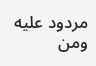مردود عليه ومن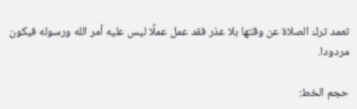تعمد ترك الصلاة عن وقتها بلا عذر فقد عمل عملًا ليس عليه أمر الله ورسوله فيكون مردودا.

حجم الخط: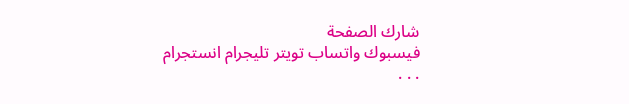شارك الصفحة
فيسبوك واتساب تويتر تليجرام انستجرام
. . .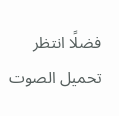فضلًا انتظر تحميل الصوت